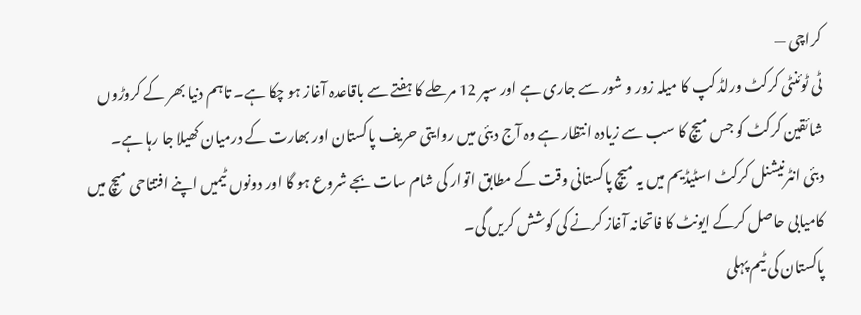کراچی —
ٹی ٹوئنٹی کرکٹ ورلڈ کپ کا میلہ زور و شور سے جاری ہے اور سپر 12 مرحلے کا ہفتے سے باقاعدہ آغاز ہو چکا ہے۔ تاہم دنیا بھر کے کروڑوں شائقین کرکٹ کو جس میچ کا سب سے زیادہ انتظار ہے وہ آج دبئی میں روایتی حریف پاکستان اور بھارت کے درمیان کھیلا جا رہا ہے۔
دبئی انٹرنیشنل کرکٹ اسٹیڈیم میں یہ میچ پاکستانی وقت کے مطابق اتوار کی شام سات بجے شروع ہو گا اور دونوں ٹیمیں اپنے افتتاحی میچ میں کامیابی حاصل کرکے ایونٹ کا فاتحانہ آغاز کرنے کی کوشش کریں گی۔
پاکستان کی ٹیم پہلی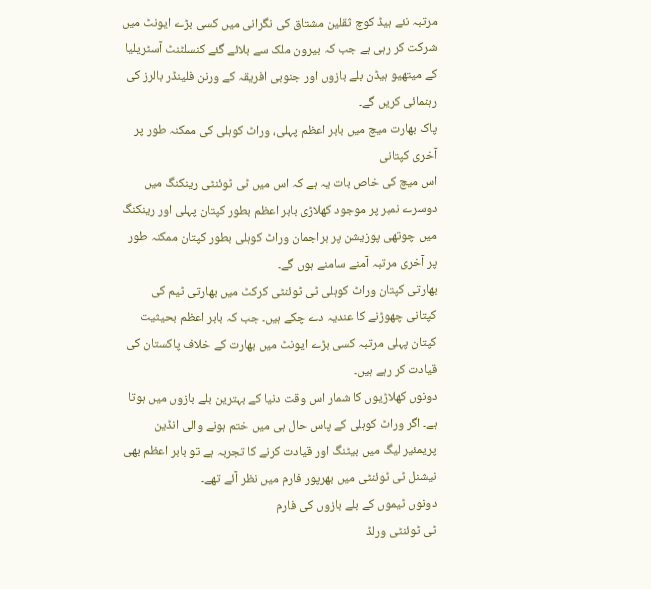مرتبہ نئے ہیڈ کوچ ثقلین مشتاق کی نگرانی میں کسی بڑے ایونٹ میں شرکت کر رہی ہے جب کہ بیرون ملک سے بلائے گئے کنسلٹنٹ آسٹریلیا کے میتھیو ہیڈن بلے بازوں اور جنوبی افریقہ کے ورنن فلینڈر بالرز کی رہنمائی کریں گے۔
پاک بھارت میچ میں بابر اعظم پہلی، وراٹ کوہلی کی ممکنہ طور پر آخری کپتانی
اس میچ کی خاص بات یہ ہے کہ اس میں ٹی ٹوئنٹی رینکنگ میں دوسرے نمبر پر موجود کھلاڑی بابر اعظم بطور کپتان پہلی اور رینکنگ میں چوتھی پوزیشن پر براجمان وراٹ کوہلی بطور کپتان ممکنہ طور پر آخری مرتبہ آمنے سامنے ہوں گے۔
بھارتی کپتان وراٹ کوہلی ٹی ٹوئنٹی کرکٹ میں بھارتی ٹیم کی کپتانی چھوڑنے کا عندیہ دے چکے ہیں۔ جب کہ بابر اعظم بحیثیت کپتان پہلی مرتبہ کسی بڑے ایونٹ میں بھارت کے خلاف پاکستان کی قیادت کر رہے ہیں۔
دونوں کھلاڑیوں کا شمار اس وقت دنیا کے بہترین بلے بازوں میں ہوتا ہے۔ اگر وراٹ کوہلی کے پاس حال ہی میں ختم ہونے والی انڈین پریمئیر لیگ میں بیٹنگ اور قیادت کرنے کا تجربہ ہے تو بابر اعظم بھی نیشنل ٹی ٹوئنٹی میں بھرپور فارم میں نظر آئے تھے۔
دونوں ٹیموں کے بلے بازوں کی فارم
ٹی ٹوئنٹی ورلڈ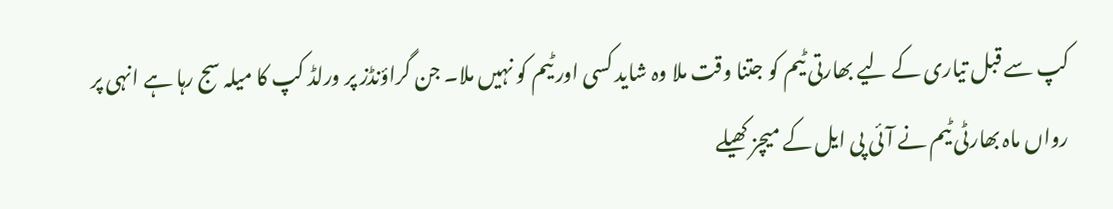کپ سے قبل تیاری کے لیے بھارتی ٹیم کو جتنا وقت ملا وہ شاید کسی اور ٹیم کو نہیں ملا۔ جن گراؤنڈز پر ورلڈ کپ کا میلہ سج رہا ہے انہی پر رواں ماہ بھارٹی ٹیم نے آئی پی ایل کے میچز کھیلے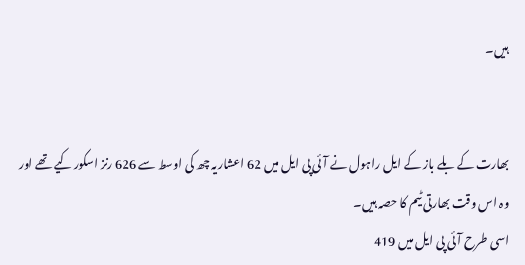ہیں۔


بھارت کے بلے باز کے ایل راہول نے آئی پی ایل میں 62 اعشاریہ چھ کی اوسط سے 626 رنز اسکور کیے تھے اور وہ اس وقت بھارتی ٹیم کا حصہ ہیں۔
اسی طرح آئی پی ایل میں 419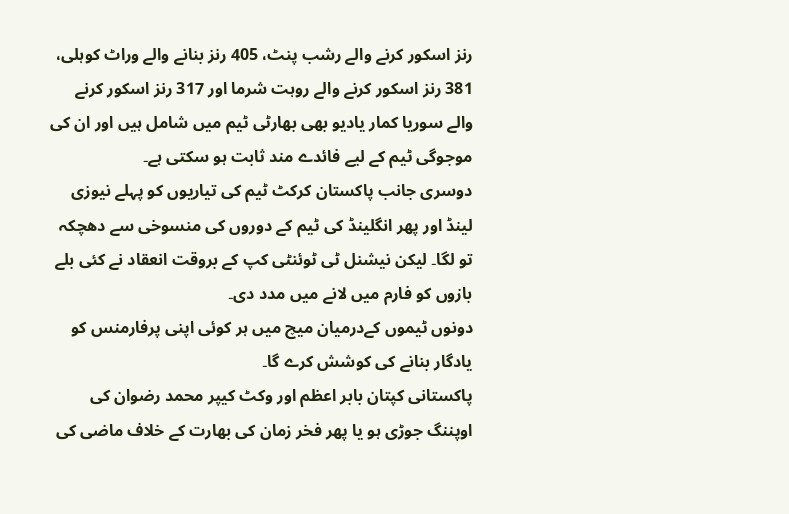رنز اسکور کرنے والے رشب پنٹ، 405 رنز بنانے والے وراٹ کوہلی، 381 رنز اسکور کرنے والے روہت شرما اور 317 رنز اسکور کرنے والے سوریا کمار یادیو بھی بھارٹی ٹیم میں شامل ہیں اور ان کی موجوگی ٹیم کے لیے فائدے مند ثابت ہو سکتی ہے۔
دوسری جانب پاکستان کرکٹ ٹیم کی تیاریوں کو پہلے نیوزی لینڈ اور پھر انگلینڈ کی ٹیم کے دوروں کی منسوخی سے دھچکہ تو لگا۔ لیکن نیشنل ٹی ٹوئنٹی کپ کے بروقت انعقاد نے کئی بلے بازوں کو فارم میں لانے میں مدد دی۔
دونوں ٹیموں کےدرمیان میچ میں ہر کوئی اپنی پرفارمنس کو یادگار بنانے کی کوشش کرے گا۔
پاکستانی کپتان بابر اعظم اور وکٹ کیپر محمد رضوان کی اوپننگ جوڑی ہو یا پھر فخر زمان کی بھارت کے خلاف ماضی کی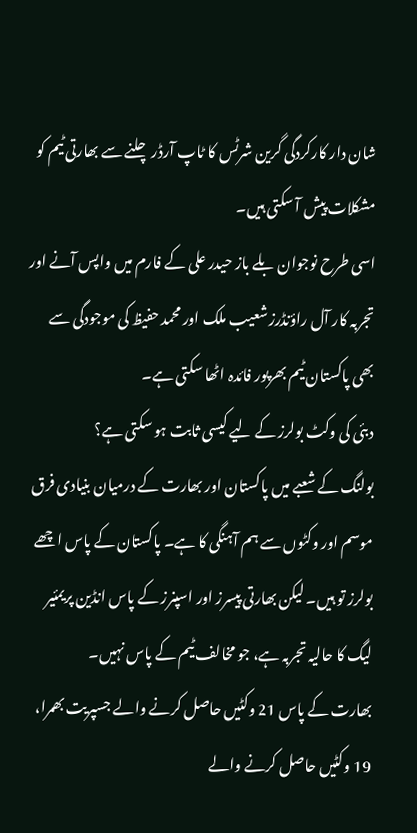شان دار کارکردگی گرین شرٹس کا ٹاپ آرڈر چلنے سے بھارتی ٹیم کو مشکلات پیش آ سکتی ہیں۔
اسی طرح نوجوان بلے باز حیدر علی کے فارم میں واپس آنے اور تجربہ کار آل راؤنڈرز شعیب ملک اور محمد حفیظ کی موجودگی سے بھی پاکستان ٹیم بھرپور فائدہ اٹھا سکتی ہے۔
دبئی کی وکٹ بولرز کے لیے کیسی ثابت ہو سکتی ہے؟
بولنگ کے شعبے میں پاکستان اور بھارت کے درمیان بنیادی فرق موسم اور وکٹوں سے ہم آہنگی کا ہے۔ پاکستان کے پاس اچھے بولرز تو ہیں۔ لیکن بھارتی پیسرز اور اسپنرز کے پاس انڈین پریمئیر لیگ کا حالیہ تجربہ ہے، جو مخالف ٹیم کے پاس نہیں۔
بھارت کے پاس 21 وکٹیں حاصل کرنے والے جسپریت بھمرا، 19 وکٹیں حاصل کرنے والے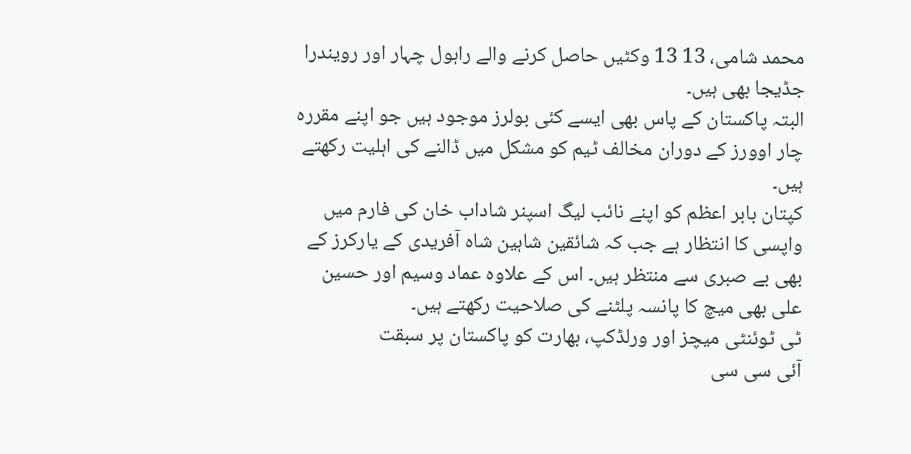محمد شامی، 13 13 وکٹیں حاصل کرنے والے راہول چہار اور رویندرا جڈیجا بھی ہیں۔
البتہ پاکستان کے پاس بھی ایسے کئی بولرز موجود ہیں جو اپنے مقررہ چار اوورز کے دوران مخالف ٹیم کو مشکل میں ڈالنے کی اہلیت رکھتے ہیں۔
کپتان بابر اعظم کو اپنے نائب لیگ اسپنر شاداب خان کی فارم میں واپسی کا انتظار ہے جب کہ شائقین شاہین شاہ آفریدی کے یارکرز کے بھی بے صبری سے منتظر ہیں۔ اس کے علاوہ عماد وسیم اور حسین علی بھی میچ کا پانسہ پلٹنے کی صلاحیت رکھتے ہیں۔
ٹی ٹوئنٹی میچز اور ورلڈکپ، بھارت کو پاکستان پر سبقت
آئی سی سی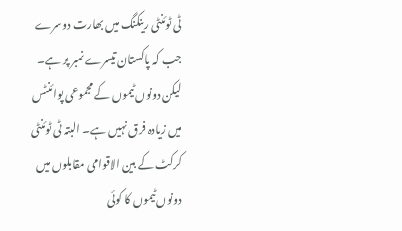ٹی ٹوئنٹی رینکنگ میں بھارت دوسرے جب کہ پاکستان تیسرے نمبر پر ہے۔ لیکن دونوں ٹیموں کے مجموعی پوائنٹس میں زیادہ فرق نہیں ہے۔ البتہ ٹی ٹوئنٹی کرکٹ کے بین الاقوامی مقابلوں میں دونوں ٹیموں کا کوئی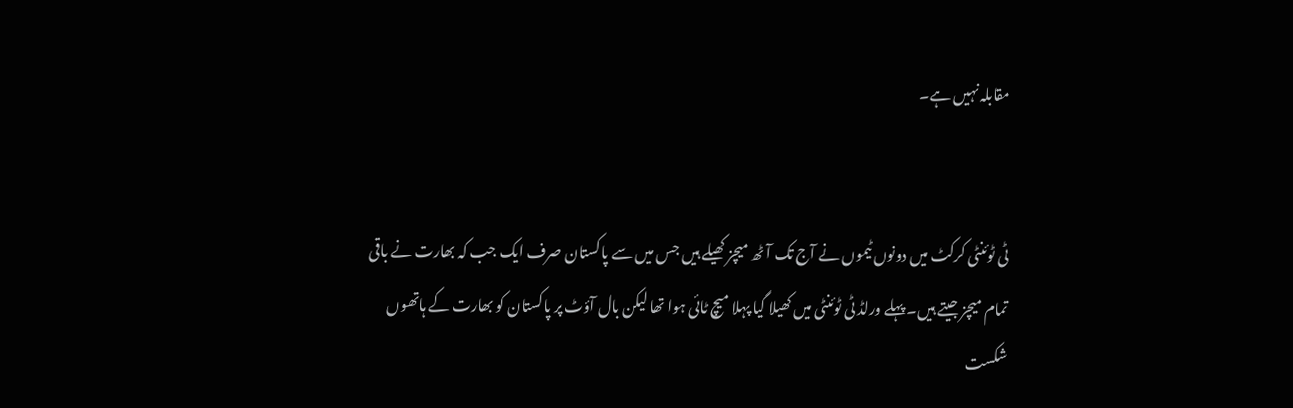مقابلہ نہیں ہے۔


ٹی ٹوئنٹی کرکٹ میں دونوں ٹیموں نے آج تک آٹھ میچز کھیلے ہیں جس میں سے پاکستان صرف ایک جب کہ بھارت نے باقی تمام میچز جیتے ہیں۔ پہلے ورلڈ ٹی ٹوئنٹی میں کھیلا گیا پہلا میچ ٹائی ہوا تھا لیکن بال آؤٹ پر پاکستان کو بھارت کے ہاتھوں شکست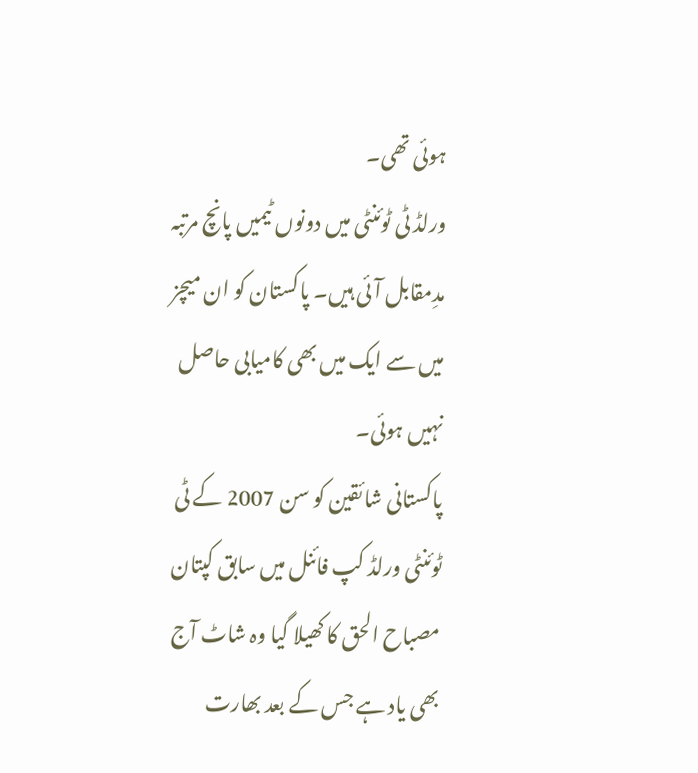ہوئی تھی۔
ورلڈ ٹی ٹوئنٹی میں دونوں ٹیمیں پانچ مرتبہ مدِمقابل آئی ہیں۔ پاکستان کو ان میچز میں سے ایک میں بھی کامیابی حاصل نہیں ہوئی۔
پاکستانی شائقین کو سن 2007 کے ٹی ٹوئنٹی ورلڈ کپ فائنل میں سابق کپتان مصباح الحق کا کھیلا گیا وہ شاٹ آج بھی یاد ہے جس کے بعد بھارت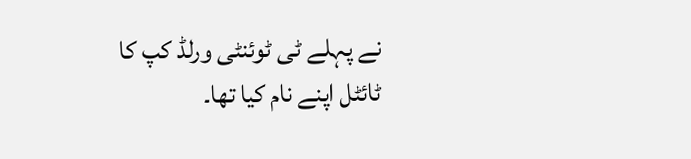نے پہلے ٹی ٹوئنٹی ورلڈ کپ کا ٹائٹل اپنے نام کیا تھا۔